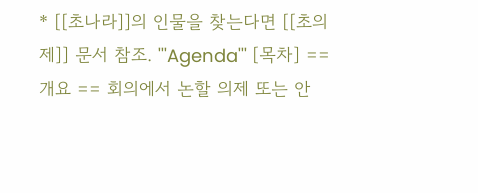* [[초나라]]의 인물을 찾는다면 [[초의제]] 문서 참조. '''Agenda''' [목차] == 개요 == 회의에서 논할 의제 또는 안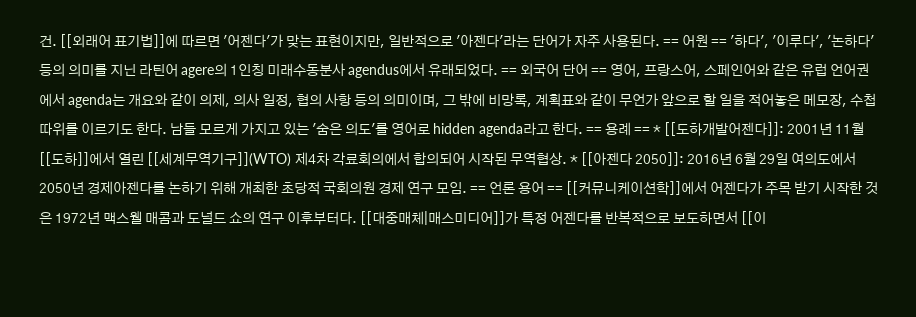건. [[외래어 표기법]]에 따르면 '어젠다'가 맞는 표현이지만, 일반적으로 '아젠다'라는 단어가 자주 사용된다. == 어원 == '하다', '이루다', '논하다' 등의 의미를 지닌 라틴어 agere의 1인칭 미래수동분사 agendus에서 유래되었다. == 외국어 단어 == 영어, 프랑스어, 스페인어와 같은 유럽 언어권에서 agenda는 개요와 같이 의제, 의사 일정, 협의 사항 등의 의미이며, 그 밖에 비망록, 계획표와 같이 무언가 앞으로 할 일을 적어놓은 메모장, 수첩 따위를 이르기도 한다. 남들 모르게 가지고 있는 '숨은 의도'를 영어로 hidden agenda라고 한다. == 용례 == * [[도하개발어젠다]]: 2001년 11월 [[도하]]에서 열린 [[세계무역기구]](WTO) 제4차 각료회의에서 합의되어 시작된 무역협상. * [[아젠다 2050]]: 2016년 6월 29일 여의도에서 2050년 경제아젠다를 논하기 위해 개최한 초당적 국회의원 경제 연구 모임. == 언론 용어 == [[커뮤니케이션학]]에서 어젠다가 주목 받기 시작한 것은 1972년 맥스웰 매콤과 도널드 쇼의 연구 이후부터다. [[대중매체|매스미디어]]가 특정 어젠다를 반복적으로 보도하면서 [[이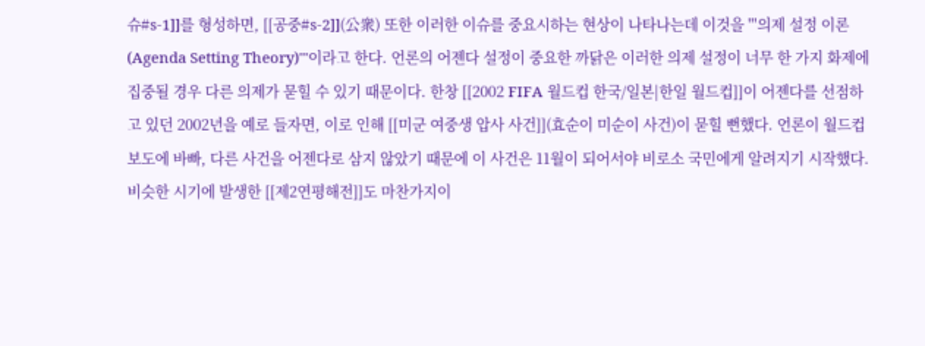슈#s-1]]를 형성하면, [[공중#s-2]](公衆) 또한 이러한 이슈를 중요시하는 현상이 나타나는데 이것을 '''의제 설정 이론(Agenda Setting Theory)'''이라고 한다. 언론의 어젠다 설정이 중요한 까닭은 이러한 의제 설정이 너무 한 가지 화제에 집중될 경우 다른 의제가 묻힐 수 있기 때문이다. 한창 [[2002 FIFA 월드컵 한국/일본|한일 월드컵]]이 어젠다를 선점하고 있던 2002년을 예로 들자면, 이로 인해 [[미군 여중생 압사 사건]](효순이 미순이 사건)이 묻힐 뻔했다. 언론이 월드컵 보도에 바빠, 다른 사건을 어젠다로 삼지 않았기 때문에 이 사건은 11월이 되어서야 비로소 국민에게 알려지기 시작했다. 비슷한 시기에 발생한 [[제2연평해전]]도 마찬가지이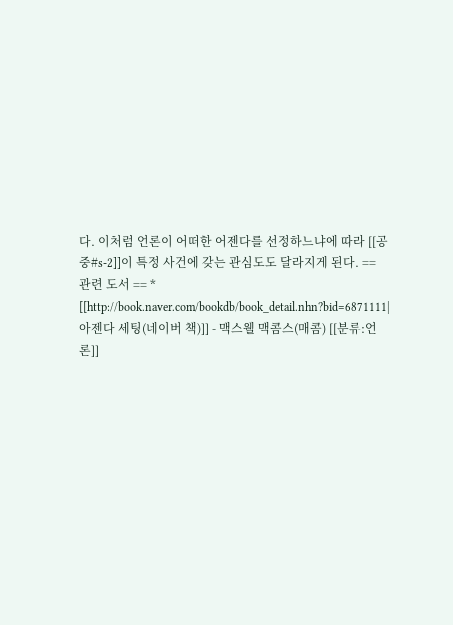다. 이처럼 언론이 어떠한 어젠다를 선정하느냐에 따라 [[공중#s-2]]이 특정 사건에 갖는 관심도도 달라지게 된다. == 관련 도서 == * [[http://book.naver.com/bookdb/book_detail.nhn?bid=6871111|아젠다 세팅(네이버 책)]] - 맥스웰 맥콤스(매콤) [[분류:언론]]